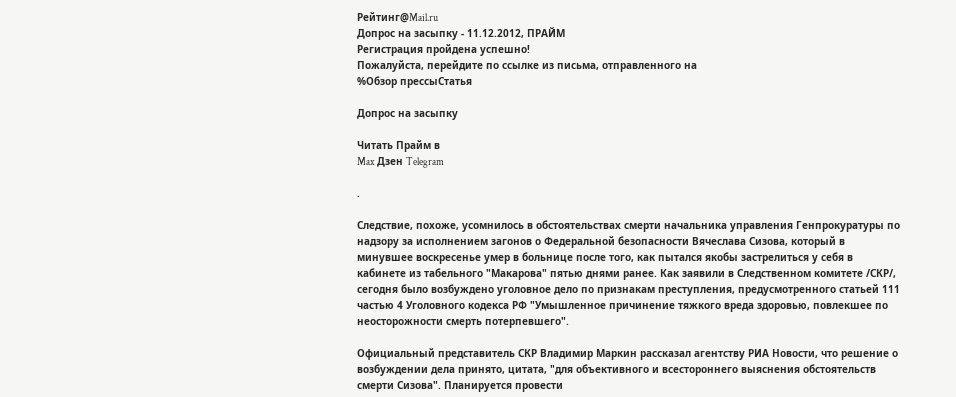Рейтинг@Mail.ru
Допрос на засыпку - 11.12.2012, ПРАЙМ
Регистрация пройдена успешно!
Пожалуйста, перейдите по ссылке из письма, отправленного на
%Обзор прессыСтатья

Допрос на засыпку

Читать Прайм в
Max Дзен Telegram

.

Следствие, похоже, усомнилось в обстоятельствах смерти начальника управления Генпрокуратуры по надзору за исполнением загонов о Федеральной безопасности Вячеслава Сизова, который в минувшее воскресенье умер в больнице после того, как пытался якобы застрелиться у себя в кабинете из табельного "Макарова" пятью днями ранее. Как заявили в Следственном комитете /СКР/, сегодня было возбуждено уголовное дело по признакам преступления, предусмотренного статьей 111 частью 4 Уголовного кодекса РФ "Умышленное причинение тяжкого вреда здоровью, повлекшее по неосторожности смерть потерпевшего".

Официальный представитель СКР Владимир Маркин рассказал агентству РИА Новости, что решение о возбуждении дела принято, цитата, "для объективного и всестороннего выяснения обстоятельств смерти Сизова". Планируется провести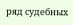ряд судебных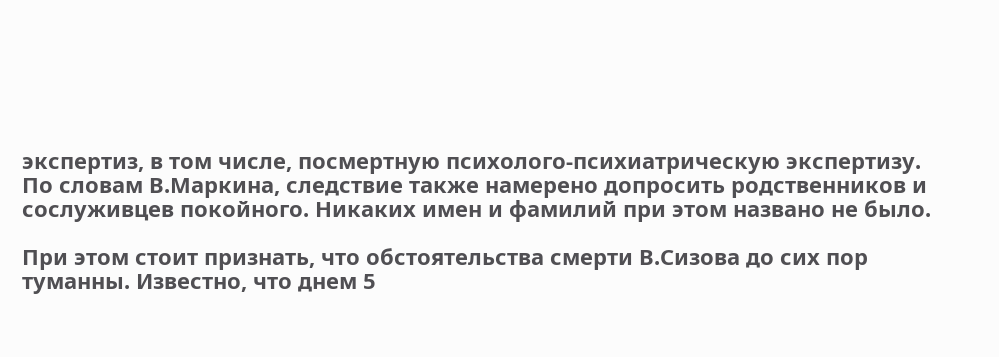экспертиз, в том числе, посмертную психолого-психиатрическую экспертизу. По словам В.Маркина, следствие также намерено допросить родственников и сослуживцев покойного. Никаких имен и фамилий при этом названо не было.

При этом стоит признать, что обстоятельства смерти В.Сизова до сих пор туманны. Известно, что днем 5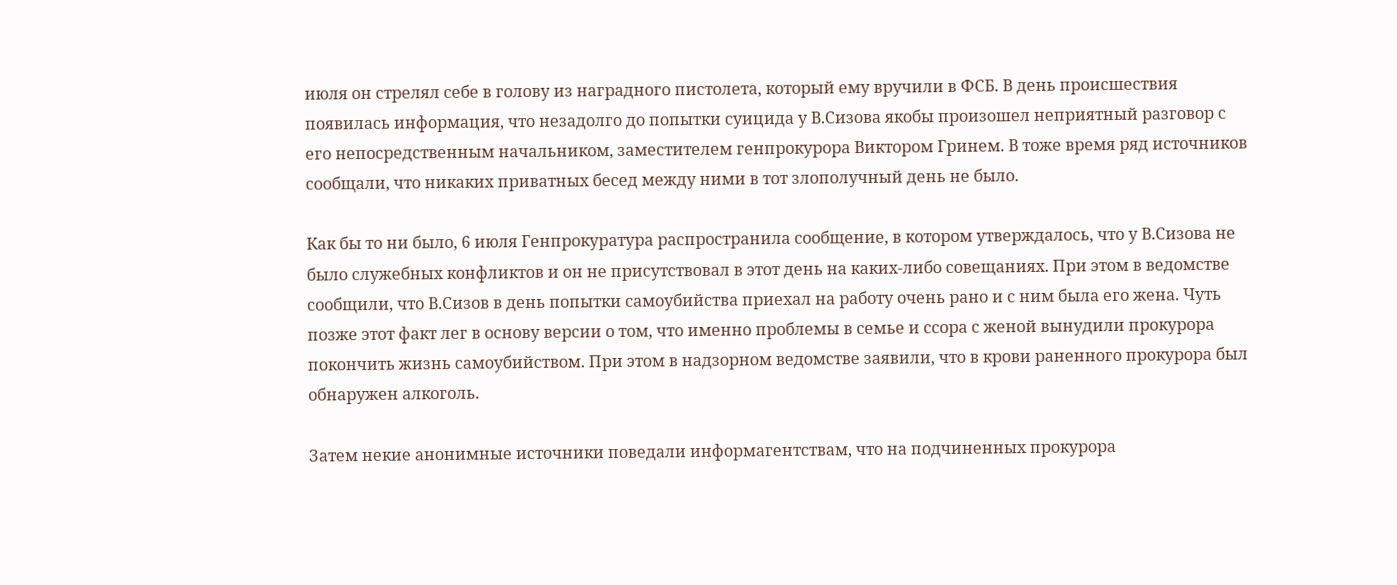июля он стрелял себе в голову из наградного пистолета, который ему вручили в ФСБ. В день происшествия появилась информация, что незадолго до попытки суицида у В.Сизова якобы произошел неприятный разговор с его непосредственным начальником, заместителем генпрокурора Виктором Гринем. В тоже время ряд источников сообщали, что никаких приватных бесед между ними в тот злополучный день не было.

Как бы то ни было, 6 июля Генпрокуратура распространила сообщение, в котором утверждалось, что у В.Сизова не было служебных конфликтов и он не присутствовал в этот день на каких-либо совещаниях. При этом в ведомстве сообщили, что В.Сизов в день попытки самоубийства приехал на работу очень рано и с ним была его жена. Чуть позже этот факт лег в основу версии о том, что именно проблемы в семье и ссора с женой вынудили прокурора покончить жизнь самоубийством. При этом в надзорном ведомстве заявили, что в крови раненного прокурора был обнаружен алкоголь.

Затем некие анонимные источники поведали информагентствам, что на подчиненных прокурора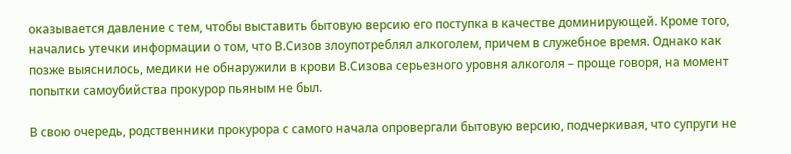оказывается давление с тем, чтобы выставить бытовую версию его поступка в качестве доминирующей. Кроме того, начались утечки информации о том, что В.Сизов злоупотреблял алкоголем, причем в служебное время. Однако как позже выяснилось, медики не обнаружили в крови В.Сизова серьезного уровня алкоголя – проще говоря, на момент попытки самоубийства прокурор пьяным не был.

В свою очередь, родственники прокурора с самого начала опровергали бытовую версию, подчеркивая, что супруги не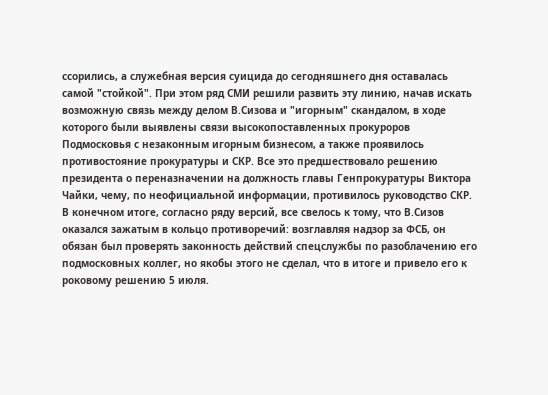ссорились, а служебная версия суицида до сегодняшнего дня оставалась самой "стойкой". При этом ряд СМИ решили развить эту линию, начав искать возможную связь между делом В.Сизова и "игорным" скандалом, в ходе которого были выявлены связи высокопоставленных прокуроров Подмосковья с незаконным игорным бизнесом, а также проявилось противостояние прокуратуры и СКР. Все это предшествовало решению президента о переназначении на должность главы Генпрокуратуры Виктора Чайки, чему, по неофициальной информации, противилось руководство СКР. В конечном итоге, согласно ряду версий, все свелось к тому, что В.Сизов оказался зажатым в кольцо противоречий: возглавляя надзор за ФСБ, он обязан был проверять законность действий спецслужбы по разоблачению его подмосковных коллег, но якобы этого не сделал, что в итоге и привело его к роковому решению 5 июля.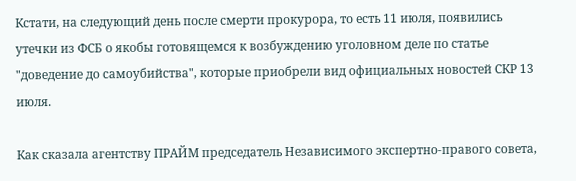Кстати, на следующий день после смерти прокурора, то есть 11 июля, появились утечки из ФСБ о якобы готовящемся к возбуждению уголовном деле по статье "доведение до самоубийства", которые приобрели вид официальных новостей СКР 13 июля.

Как сказала агентству ПРАЙМ председатель Независимого экспертно-правого совета,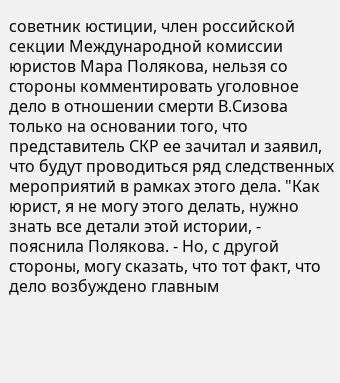советник юстиции, член российской секции Международной комиссии юристов Мара Полякова, нельзя со стороны комментировать уголовное дело в отношении смерти В.Сизова только на основании того, что представитель СКР ее зачитал и заявил, что будут проводиться ряд следственных мероприятий в рамках этого дела. "Как юрист, я не могу этого делать, нужно знать все детали этой истории, - пояснила Полякова. - Но, с другой стороны, могу сказать, что тот факт, что дело возбуждено главным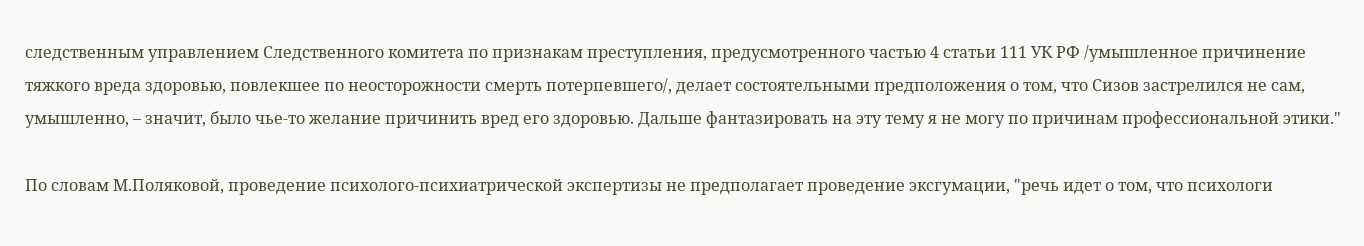следственным управлением Следственного комитета по признакам преступления, предусмотренного частью 4 статьи 111 УК РФ /умышленное причинение тяжкого вреда здоровью, повлекшее по неосторожности смерть потерпевшего/, делает состоятельными предположения о том, что Сизов застрелился не сам, умышленно, – значит, было чье-то желание причинить вред его здоровью. Дальше фантазировать на эту тему я не могу по причинам профессиональной этики."

По словам М.Поляковой, проведение психолого-психиатрической экспертизы не предполагает проведение эксгумации, "речь идет о том, что психологи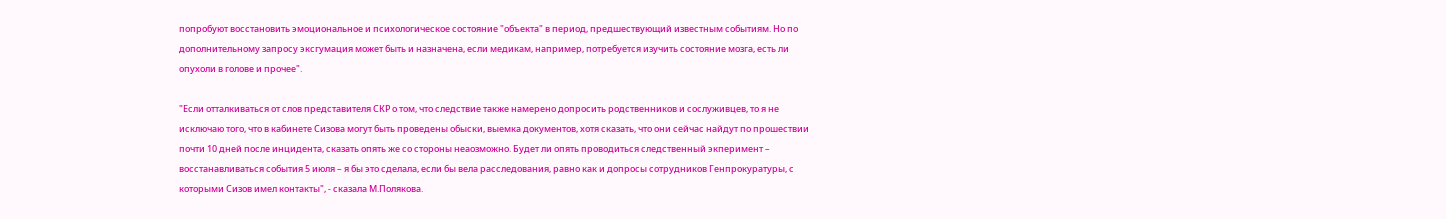попробуют восстановить эмоциональное и психологическое состояние "объекта" в период, предшествующий известным событиям. Но по дополнительному запросу эксгумация может быть и назначена, если медикам, например, потребуется изучить состояние мозга, есть ли опухоли в голове и прочее".

"Если отталкиваться от слов представителя СКР о том, что следствие также намерено допросить родственников и сослуживцев, то я не исключаю того, что в кабинете Сизова могут быть проведены обыски, выемка документов, хотя сказать, что они сейчас найдут по прошествии почти 10 дней после инцидента, сказать опять же со стороны неаозможно. Будет ли опять проводиться следственный экперимент – восстанавливаться события 5 июля – я бы это сделала, если бы вела расследования, равно как и допросы сотрудников Генпрокуратуры, с которыми Сизов имел контакты", - сказала М.Полякова.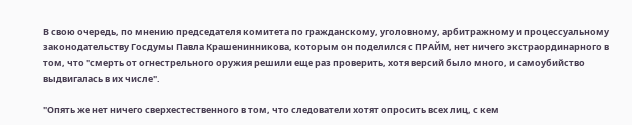В свою очередь, по мнению председателя комитета по гражданскому, уголовному, арбитражному и процессуальному законодательству Госдумы Павла Крашенинникова, которым он поделился с ПРАЙМ, нет ничего экстраординарного в том, что "смерть от огнестрельного оружия решили еще раз проверить, хотя версий было много, и самоубийство выдвигалась в их числе".

"Опять же нет ничего сверхестественного в том, что следователи хотят опросить всех лиц, с кем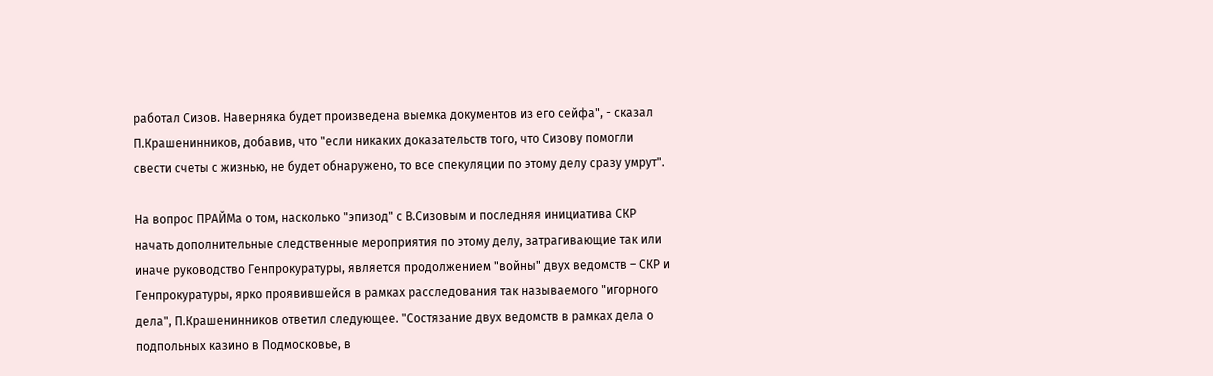работал Сизов. Наверняка будет произведена выемка документов из его сейфа", - сказал П.Крашенинников, добавив, что "если никаких доказательств того, что Сизову помогли свести счеты с жизнью, не будет обнаружено, то все спекуляции по этому делу сразу умрут".

На вопрос ПРАЙМа о том, насколько "эпизод" с В.Сизовым и последняя инициатива СКР начать дополнительные следственные мероприятия по этому делу, затрагивающие так или иначе руководство Генпрокуратуры, является продолжением "войны" двух ведомств – СКР и Генпрокуратуры, ярко проявившейся в рамках расследования так называемого "игорного дела", П.Крашенинников ответил следующее. "Состязание двух ведомств в рамках дела о подпольных казино в Подмосковье, в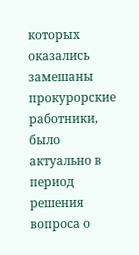которых оказались замешаны прокурорские работники, было актуально в период решения вопроса о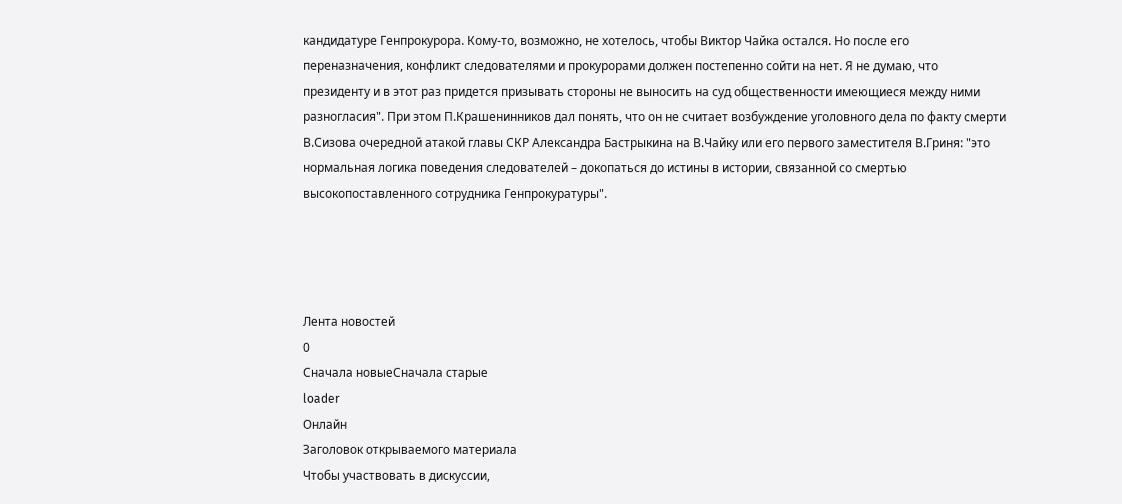кандидатуре Генпрокурора. Кому-то, возможно, не хотелось, чтобы Виктор Чайка остался. Но после его переназначения, конфликт следователями и прокурорами должен постепенно сойти на нет. Я не думаю, что президенту и в этот раз придется призывать стороны не выносить на суд общественности имеющиеся между ними разногласия". При этом П.Крашенинников дал понять, что он не считает возбуждение уголовного дела по факту смерти В.Сизова очередной атакой главы СКР Александра Бастрыкина на В.Чайку или его первого заместителя В.Гриня: "это нормальная логика поведения следователей – докопаться до истины в истории, связанной со смертью высокопоставленного сотрудника Генпрокуратуры".




Лента новостей
0
Сначала новыеСначала старые
loader
Онлайн
Заголовок открываемого материала
Чтобы участвовать в дискуссии,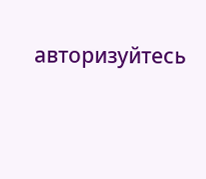авторизуйтесь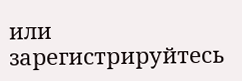или зарегистрируйтесь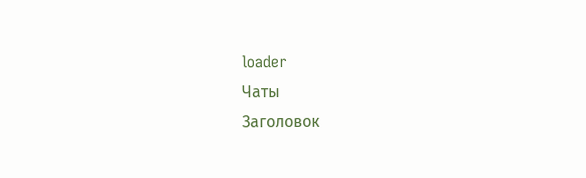loader
Чаты
Заголовок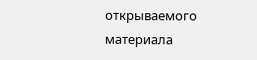открываемого материала